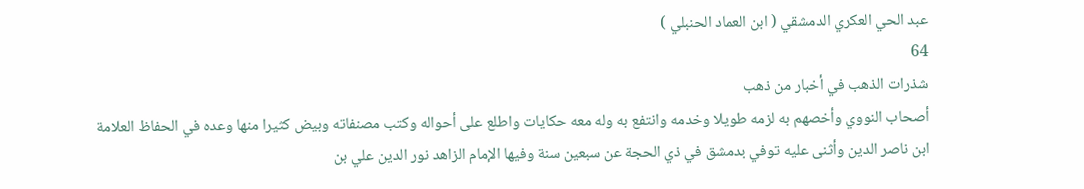عبد الحي العكري الدمشقي ( ابن العماد الحنبلي )
64
شذرات الذهب في أخبار من ذهب
أصحاب النووي وأخصهم به لزمه طويلا وخدمه وانتفع به وله معه حكايات واطلع على أحواله وكتب مصنفاته وبيض كثيرا منها وعده في الحفاظ العلامة ابن ناصر الدين وأثنى عليه توفي بدمشق في ذي الحجة عن سبعين سنة وفيها الإمام الزاهد نور الدين علي بن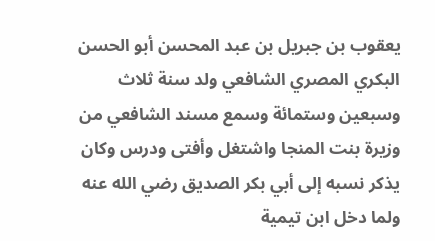يعقوب بن جبريل بن عبد المحسن أبو الحسن البكري المصري الشافعي ولد سنة ثلاث وسبعين وستمائة وسمع مسند الشافعي من وزيرة بنت المنجا واشتغل وأفتى ودرس وكان يذكر نسبه إلى أبي بكر الصديق رضي الله عنه ولما دخل ابن تيمية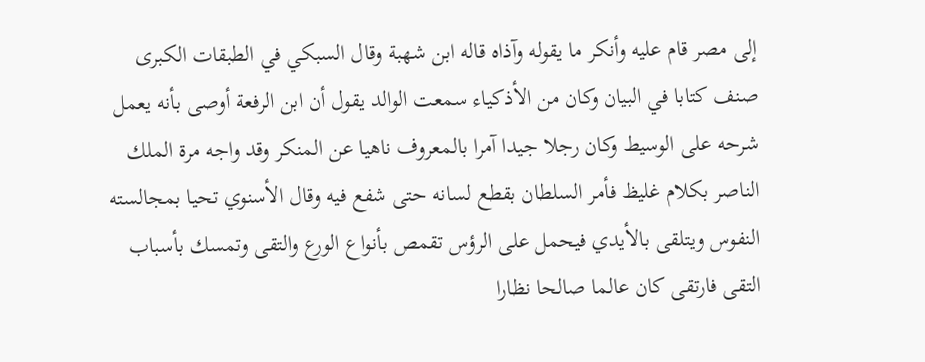إلى مصر قام عليه وأنكر ما يقوله وآذاه قاله ابن شهبة وقال السبكي في الطبقات الكبرى صنف كتابا في البيان وكان من الأذكياء سمعت الوالد يقول أن ابن الرفعة أوصى بأنه يعمل شرحه على الوسيط وكان رجلا جيدا آمرا بالمعروف ناهيا عن المنكر وقد واجه مرة الملك الناصر بكلام غليظ فأمر السلطان بقطع لسانه حتى شفع فيه وقال الأسنوي تحيا بمجالسته النفوس ويتلقى بالأيدي فيحمل على الرؤس تقمص بأنواع الورع والتقى وتمسك بأسباب التقى فارتقى كان عالما صالحا نظارا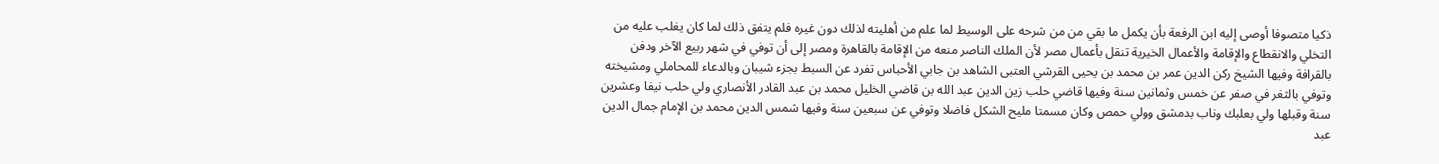ذكيا متصوفا أوصى إليه ابن الرفعة بأن يكمل ما بقي من من شرحه على الوسيط لما علم من أهليته لذلك دون غيره فلم يتفق ذلك لما كان يغلب عليه من التخلي والانقطاع والإقامة والأعمال الخيرية تنقل بأعمال مصر لأن الملك الناصر منعه من الإقامة بالقاهرة ومصر إلى أن توفي في شهر ربيع الآخر ودفن بالقرافة وفيها الشيخ ركن الدين عمر بن محمد بن يحيى القرشي العتبى الشاهد بن جابي الأحباس تفرد عن السبط بجزء شيبان وبالدعاء للمحاملي ومشيخته وتوفي بالثغر في صفر عن خمس وثمانين سنة وفيها قاضي حلب زين الدين عبد الله بن قاضي الخليل محمد بن عبد القادر الأنصاري ولي حلب نيفا وعشرين سنة وقبلها ولي بعلبك وناب بدمشق وولي حمص وكان مسمتا مليح الشكل فاضلا وتوفي عن سبعين سنة وفيها شمس الدين محمد بن الإمام جمال الدين عبد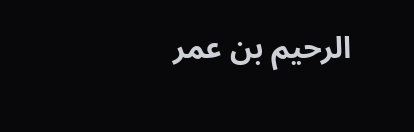الرحيم بن عمر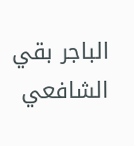الباجر بقي الشافعي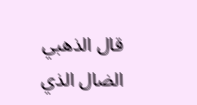قال الذهبي الضال الذي